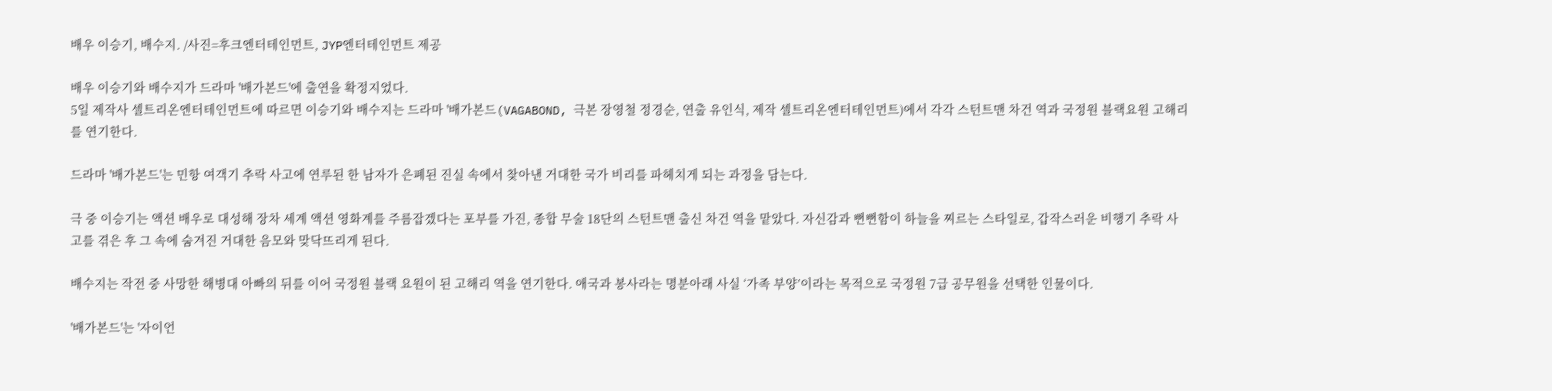배우 이승기, 배수지. /사진=후크엔터테인먼트, JYP엔터테인먼트 제공

배우 이승기와 배수지가 드라마 '배가본드'에 출연을 확정지었다.
5일 제작사 셀트리온엔터테인먼트에 따르면 이승기와 배수지는 드라마 '배가본드(VAGABOND, 극본 장영철 정경순, 연출 유인식, 제작 셀트리온엔터테인먼트)에서 각각 스턴트맨 차건 역과 국정원 블랙요원 고해리를 연기한다.

드라마 '배가본드'는 민항 여객기 추락 사고에 연루된 한 남자가 은폐된 진실 속에서 찾아낸 거대한 국가 비리를 파헤치게 되는 과정을 담는다.

극 중 이승기는 액션 배우로 대성해 장차 세계 액션 영화계를 주름잡겠다는 포부를 가진, 종합 무술 18단의 스턴트맨 출신 차건 역을 맡았다. 자신감과 뻔뻔함이 하늘을 찌르는 스타일로, 갑작스러운 비행기 추락 사고를 겪은 후 그 속에 숨겨진 거대한 음모와 맞닥뜨리게 된다.

배수지는 작전 중 사망한 해병대 아빠의 뒤를 이어 국정원 블랙 요원이 된 고해리 역을 연기한다. 애국과 봉사라는 명분아래 사실 ‘가족 부양’이라는 목적으로 국정원 7급 공무원을 선택한 인물이다.

'배가본드'는 '자이언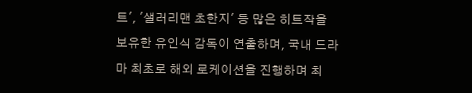트', '샐러리맨 초한지' 등 많은 히트작을 보유한 유인식 감독이 연출하며, 국내 드라마 최초로 해외 로케이션을 진행하며 최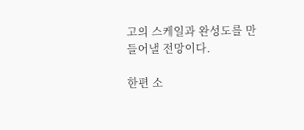고의 스케일과 완성도를 만들어낼 전망이다.

한편 소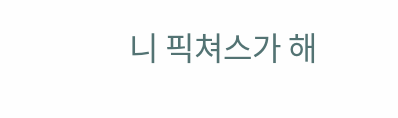니 픽쳐스가 해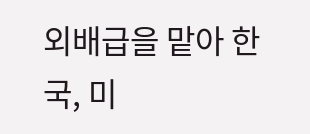외배급을 맡아 한국, 미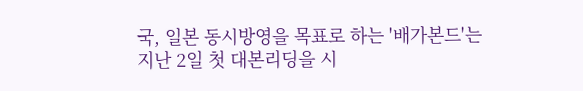국, 일본 동시방영을 목표로 하는 '배가본드'는 지난 2일 첫 대본리딩을 시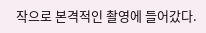작으로 본격적인 촬영에 들어갔다.